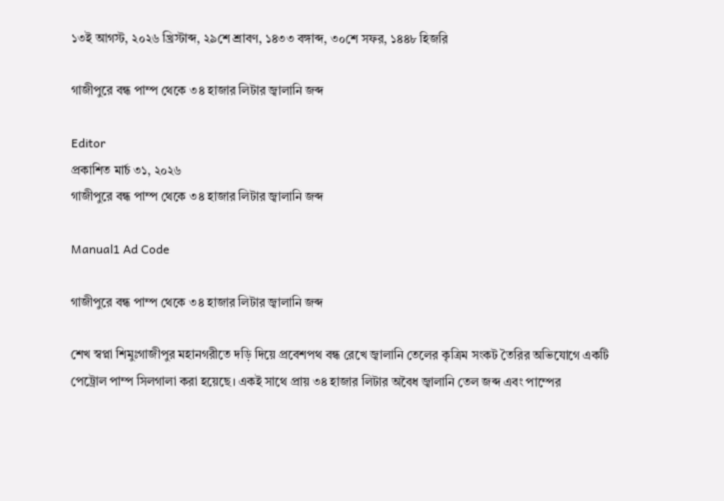১৩ই আগস্ট, ২০২৬ খ্রিস্টাব্দ, ২৯শে শ্রাবণ, ১৪৩৩ বঙ্গাব্দ, ৩০শে সফর, ১৪৪৮ হিজরি

গাজীপুরে বন্ধ পাম্প থেকে ৩৪ হাজার লিটার জ্বালানি জব্দ

Editor
প্রকাশিত মার্চ ৩১, ২০২৬
গাজীপুরে বন্ধ পাম্প থেকে ৩৪ হাজার লিটার জ্বালানি জব্দ

Manual1 Ad Code

গাজীপুরে বন্ধ পাম্প থেকে ৩৪ হাজার লিটার জ্বালানি জব্দ

শেখ স্বপ্না শিমুঃগাজীপুর মহানগরীতে দড়ি দিয়ে প্রবেশপথ বন্ধ রেখে জ্বালানি তেলের কৃত্রিম সংকট তৈরির অভিযোগে একটি পেট্রোল পাম্প সিলগালা করা হয়েছে। একই সাথে প্রায় ৩৪ হাজার লিটার অবৈধ জ্বালানি তেল জব্দ এবং পাম্পের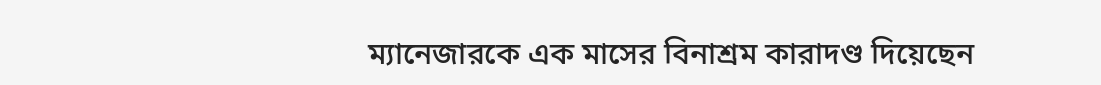ম্যানেজারকে এক মাসের বিনাশ্রম কারাদণ্ড দিয়েছেন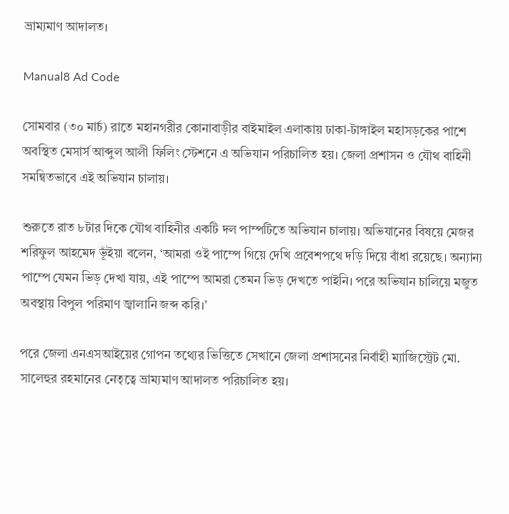ভ্রাম্যমাণ আদালত।

Manual8 Ad Code

সোমবার (৩০ মার্চ) রাতে মহানগরীর কোনাবাড়ীর বাইমাইল এলাকায় ঢাকা-টাঙ্গাইল মহাসড়কের পাশে অবস্থিত মেসার্স আব্দুল আলী ফিলিং স্টেশনে এ অভিযান পরিচালিত হয়। জেলা প্রশাসন ও যৌথ বাহিনী সমন্বিতভাবে এই অভিযান চালায়।

শুরুতে রাত ৮টার দিকে যৌথ বাহিনীর একটি দল পাম্পটিতে অভিযান চালায়। অভিযানের বিষয়ে মেজর শরিফুল আহমেদ ভূঁইয়া বলেন, ‘আমরা ওই পাম্পে গিয়ে দেখি প্রবেশপথে দড়ি দিয়ে বাঁধা রয়েছে। অন্যান্য পাম্পে যেমন ভিড় দেখা যায়, এই পাম্পে আমরা তেমন ভিড় দেখতে পাইনি। পরে অভিযান চালিয়ে মজুত অবস্থায় বিপুল পরিমাণ জ্বালানি জব্দ করি।’

পরে জেলা এনএসআইয়ের গোপন তথ্যের ভিত্তিতে সেখানে জেলা প্রশাসনের নির্বাহী ম্যাজিস্ট্রেট মো. সালেহুর রহমানের নেতৃত্বে ভ্রাম্যমাণ আদালত পরিচালিত হয়।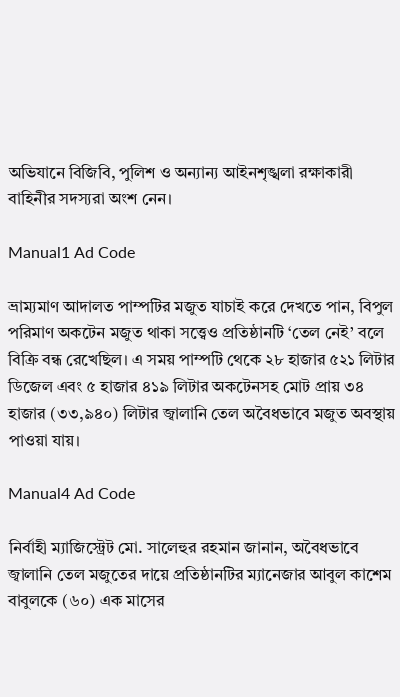অভিযানে বিজিবি, পুলিশ ও অন্যান্য আইনশৃঙ্খলা রক্ষাকারী বাহিনীর সদস্যরা অংশ নেন।

Manual1 Ad Code

ভ্রাম্যমাণ আদালত পাম্পটির মজুত যাচাই করে দেখতে পান, বিপুল পরিমাণ অকটেন মজুত থাকা সত্ত্বেও প্রতিষ্ঠানটি ‘তেল নেই’ বলে বিক্রি বন্ধ রেখেছিল। এ সময় পাম্পটি থেকে ২৮ হাজার ৫২১ লিটার ডিজেল এবং ৫ হাজার ৪১৯ লিটার অকটেনসহ মোট প্রায় ৩৪ হাজার (৩৩,৯৪০) লিটার জ্বালানি তেল অবৈধভাবে মজুত অবস্থায় পাওয়া যায়।

Manual4 Ad Code

নির্বাহী ম্যাজিস্ট্রেট মো. সালেহুর রহমান জানান, অবৈধভাবে জ্বালানি তেল মজুতের দায়ে প্রতিষ্ঠানটির ম্যানেজার আবুল কাশেম বাবুলকে (৬০) এক মাসের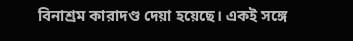বিনাশ্রম কারাদণ্ড দেয়া হয়েছে। একই সঙ্গে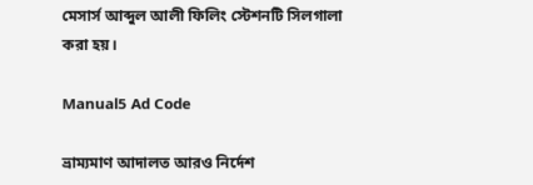মেসার্স আব্দুল আলী ফিলিং স্টেশনটি সিলগালা করা হয়।

Manual5 Ad Code

ভ্রাম্যমাণ আদালত আরও নির্দেশ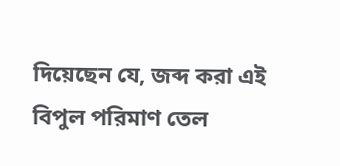দিয়েছেন যে, জব্দ করা এই বিপুল পরিমাণ তেল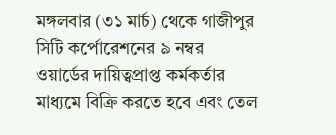মঙ্গলবার (৩১ মার্চ) থেকে গাজীপুর সিটি কর্পোরেশনের ৯ নম্বর ওয়ার্ডের দায়িত্বপ্রাপ্ত কর্মকর্তার মাধ্যমে বিক্রি করতে হবে এবং তেল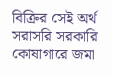বিক্রির সেই অর্থ সরাসরি সরকারি কোষাগারে জমা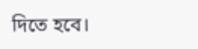দিতে হবে।